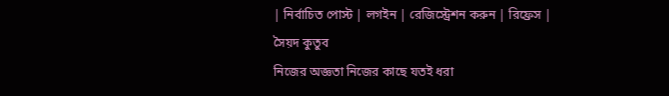| নির্বাচিত পোস্ট | লগইন | রেজিস্ট্রেশন করুন | রিফ্রেস |
সৈয়দ কুতুব
নিজের অজ্ঞতা নিজের কাছে যতই ধরা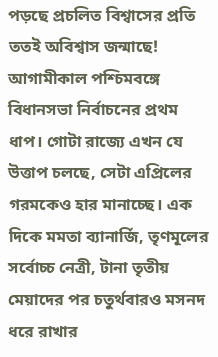পড়ছে প্রচলিত বিশ্বাসের প্রতি ততই অবিশ্বাস জন্মাছে!
আগামীকাল পশ্চিমবঙ্গে বিধানসভা নির্বাচনের প্রথম ধাপ। গোটা রাজ্যে এখন যে উত্তাপ চলছে, সেটা এপ্রিলের গরমকেও হার মানাচ্ছে। এক দিকে মমতা ব্যানার্জি, তৃণমূলের সর্বোচ্চ নেত্রী, টানা তৃতীয় মেয়াদের পর চতুর্থবারও মসনদ ধরে রাখার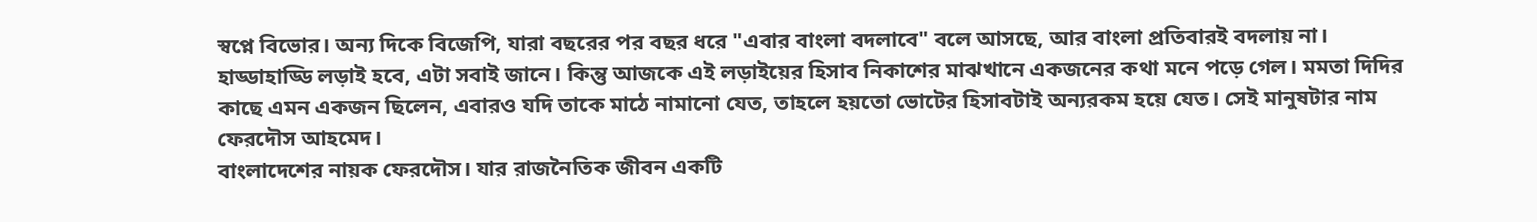স্বপ্নে বিভোর। অন্য দিকে বিজেপি, যারা বছরের পর বছর ধরে "এবার বাংলা বদলাবে" বলে আসছে, আর বাংলা প্রতিবারই বদলায় না। হাড্ডাহাড্ডি লড়াই হবে, এটা সবাই জানে। কিন্তু আজকে এই লড়াইয়ের হিসাব নিকাশের মাঝখানে একজনের কথা মনে পড়ে গেল। মমতা দিদির কাছে এমন একজন ছিলেন, এবারও যদি তাকে মাঠে নামানো যেত, তাহলে হয়তো ভোটের হিসাবটাই অন্যরকম হয়ে যেত। সেই মানুষটার নাম ফেরদৌস আহমেদ।
বাংলাদেশের নায়ক ফেরদৌস। যার রাজনৈতিক জীবন একটি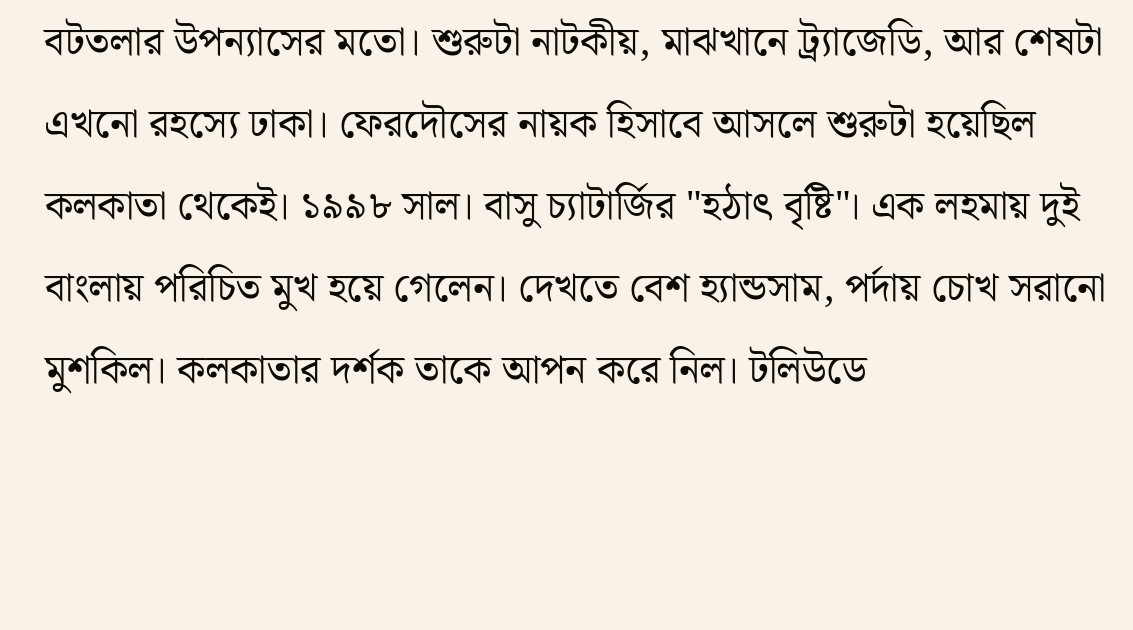বটতলার উপন্যাসের মতো। শুরুটা নাটকীয়, মাঝখানে ট্র্যাজেডি, আর শেষটা এখনো রহস্যে ঢাকা। ফেরদৌসের নায়ক হিসাবে আসলে শুরুটা হয়েছিল কলকাতা থেকেই। ১৯৯৮ সাল। বাসু চ্যাটার্জির "হঠাৎ বৃষ্টি"। এক লহমায় দুই বাংলায় পরিচিত মুখ হয়ে গেলেন। দেখতে বেশ হ্যান্ডসাম, পর্দায় চোখ সরানো মুশকিল। কলকাতার দর্শক তাকে আপন করে নিল। টলিউডে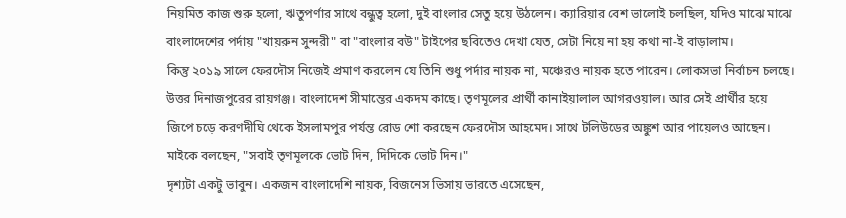নিয়মিত কাজ শুরু হলো, ঋতুপর্ণার সাথে বন্ধুত্ব হলো, দুই বাংলার সেতু হয়ে উঠলেন। ক্যারিয়ার বেশ ভালোই চলছিল, যদিও মাঝে মাঝে বাংলাদেশের পর্দায় "খায়রুন সুন্দরী" বা "বাংলার বউ" টাইপের ছবিতেও দেখা যেত, সেটা নিয়ে না হয় কথা না-ই বাড়ালাম।
কিন্তু ২০১৯ সালে ফেরদৌস নিজেই প্রমাণ করলেন যে তিনি শুধু পর্দার নায়ক না, মঞ্চেরও নায়ক হতে পারেন। লোকসভা নির্বাচন চলছে। উত্তর দিনাজপুরের রায়গঞ্জ। বাংলাদেশ সীমান্তের একদম কাছে। তৃণমূলের প্রার্থী কানাইয়ালাল আগরওয়াল। আর সেই প্রার্থীর হয়ে জিপে চড়ে করণদীঘি থেকে ইসলামপুর পর্যন্ত রোড শো করছেন ফেরদৌস আহমেদ। সাথে টলিউডের অঙ্কুশ আর পায়েলও আছেন। মাইকে বলছেন, "সবাই তৃণমূলকে ভোট দিন, দিদিকে ভোট দিন।"
দৃশ্যটা একটু ভাবুন। একজন বাংলাদেশি নায়ক, বিজনেস ভিসায় ভারতে এসেছেন,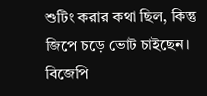শুটিং করার কথা ছিল, কিন্তু জিপে চড়ে ভোট চাইছেন। বিজেপি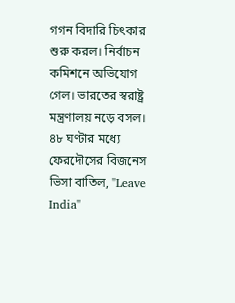গগন বিদারি চিৎকার শুরু করল। নির্বাচন কমিশনে অভিযোগ গেল। ভারতের স্বরাষ্ট্র মন্ত্রণালয় নড়ে বসল। ৪৮ ঘণ্টার মধ্যে ফেরদৌসের বিজনেস ভিসা বাতিল, "Leave India"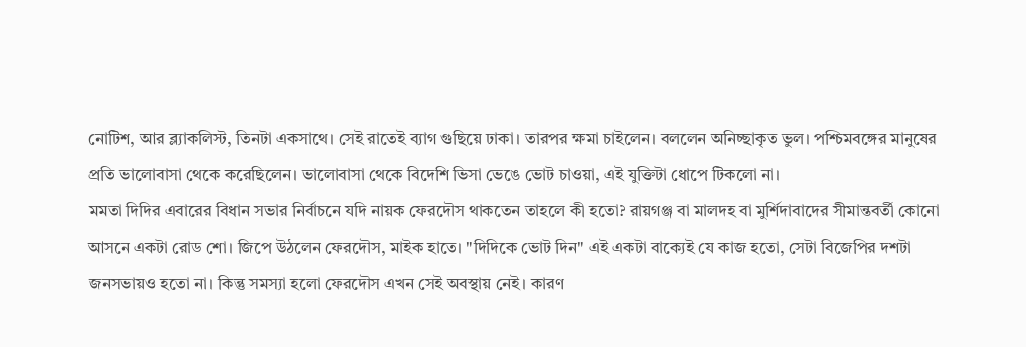নোটিশ, আর ব্ল্যাকলিস্ট, তিনটা একসাথে। সেই রাতেই ব্যাগ গুছিয়ে ঢাকা। তারপর ক্ষমা চাইলেন। বললেন অনিচ্ছাকৃত ভুল। পশ্চিমবঙ্গের মানুষের প্রতি ভালোবাসা থেকে করেছিলেন। ভালোবাসা থেকে বিদেশি ভিসা ভেঙে ভোট চাওয়া, এই যুক্তিটা ধোপে টিকলো না।
মমতা দিদির এবারের বিধান সভার নির্বাচনে যদি নায়ক ফেরদৌস থাকতেন তাহলে কী হতো? রায়গঞ্জ বা মালদহ বা মুর্শিদাবাদের সীমান্তবর্তী কোনো আসনে একটা রোড শো। জিপে উঠলেন ফেরদৌস, মাইক হাতে। "দিদিকে ভোট দিন" এই একটা বাক্যেই যে কাজ হতো, সেটা বিজেপির দশটা জনসভায়ও হতো না। কিন্তু সমস্যা হলো ফেরদৌস এখন সেই অবস্থায় নেই। কারণ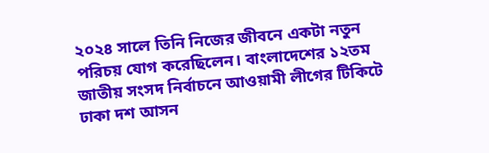২০২৪ সালে তিনি নিজের জীবনে একটা নতুন পরিচয় যোগ করেছিলেন। বাংলাদেশের ১২তম জাতীয় সংসদ নির্বাচনে আওয়ামী লীগের টিকিটে ঢাকা দশ আসন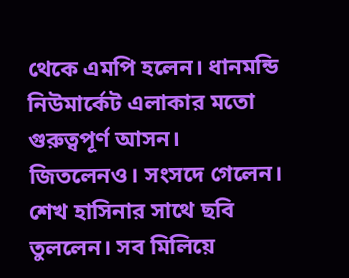থেকে এমপি হলেন। ধানমন্ডি নিউমার্কেট এলাকার মতো গুরুত্বপূর্ণ আসন। জিতলেনও। সংসদে গেলেন। শেখ হাসিনার সাথে ছবি তুললেন। সব মিলিয়ে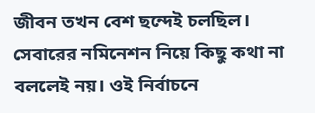জীবন তখন বেশ ছন্দেই চলছিল।
সেবারের নমিনেশন নিয়ে কিছু কথা না বললেই নয়। ওই নির্বাচনে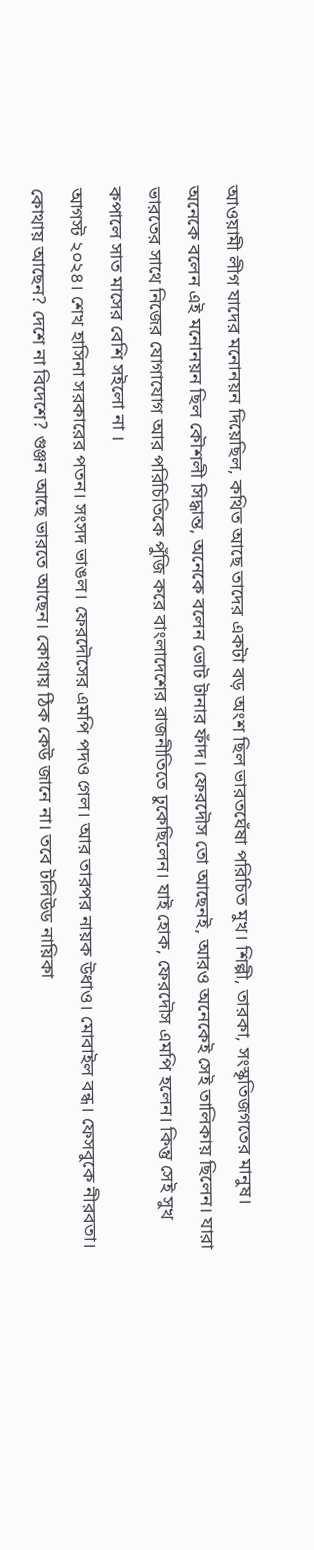আওয়ামী লীগ যাদের মনোনয়ন দিয়েছিল, কথিত আছে তাদের একটা বড় অংশ ছিল ভারতঘেঁষা পরিচিত মুখ। শিল্পী, তারকা, সংস্কৃতিজগতের মানুষ। অনেকে বলেন এই মনোনয়ন ছিল কৌশলী সিদ্ধান্ত, অনেকে বলেন ভোট টানার ফাঁদ। ফেরদৌস তো আছেনই, আরও অনেকেই সেই তালিকায় ছিলেন। যারা ভারতের সাথে নিজের যোগাযোগ আর পরিচিতিকে পুঁজি করে বাংলাদেশের রাজনীতিতে ঢুকেছিলেন। যাই হোক, ফেরদৌস এমপি হলেন। কিন্তু সেই সুখ কপালে সাত মাসের বেশি সইলো না ।
আগস্ট ২০২৪। শেখ হাসিনা সরকারের পতন। সংসদ ভাঙল। ফেরদৌসের এমপি পদও গেল। আর তারপর নায়ক উধাও। মোবাইল বন্ধ। ফেসবুকে নীরবতা। কোথায় আছেন? দেশে না বিদেশে? গুঞ্জন আছে ভারতে আছেন। কোথায় ঠিক কেউ জানে না। তবে টলিউড নায়িকা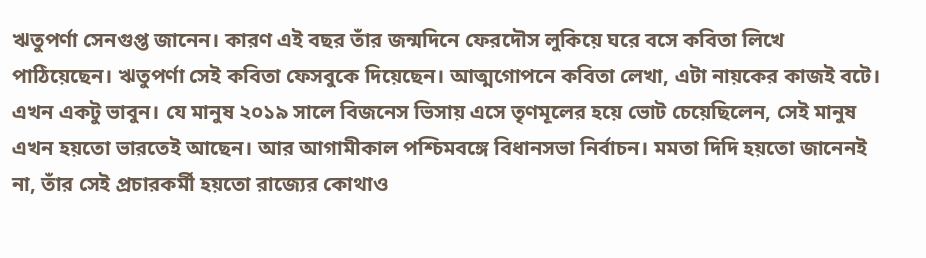ঋতুপর্ণা সেনগুপ্ত জানেন। কারণ এই বছর তাঁর জন্মদিনে ফেরদৌস লুকিয়ে ঘরে বসে কবিতা লিখে পাঠিয়েছেন। ঋতুপর্ণা সেই কবিতা ফেসবুকে দিয়েছেন। আত্মগোপনে কবিতা লেখা, এটা নায়কের কাজই বটে।
এখন একটু ভাবুন। যে মানুষ ২০১৯ সালে বিজনেস ভিসায় এসে তৃণমূলের হয়ে ভোট চেয়েছিলেন, সেই মানুষ এখন হয়তো ভারতেই আছেন। আর আগামীকাল পশ্চিমবঙ্গে বিধানসভা নির্বাচন। মমতা দিদি হয়তো জানেনই না, তাঁর সেই প্রচারকর্মী হয়তো রাজ্যের কোথাও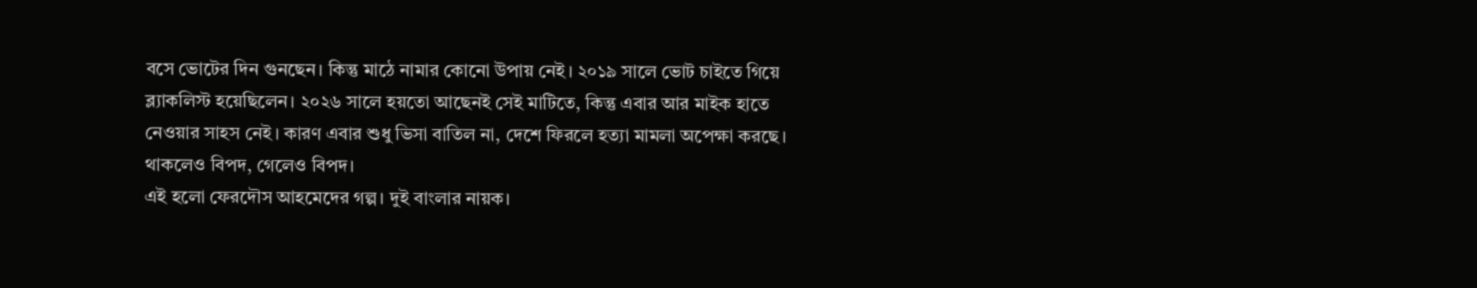বসে ভোটের দিন গুনছেন। কিন্তু মাঠে নামার কোনো উপায় নেই। ২০১৯ সালে ভোট চাইতে গিয়ে ব্ল্যাকলিস্ট হয়েছিলেন। ২০২৬ সালে হয়তো আছেনই সেই মাটিতে, কিন্তু এবার আর মাইক হাতে নেওয়ার সাহস নেই। কারণ এবার শুধু ভিসা বাতিল না, দেশে ফিরলে হত্যা মামলা অপেক্ষা করছে। থাকলেও বিপদ, গেলেও বিপদ।
এই হলো ফেরদৌস আহমেদের গল্প। দুই বাংলার নায়ক।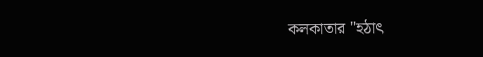কলকাতার "হঠাৎ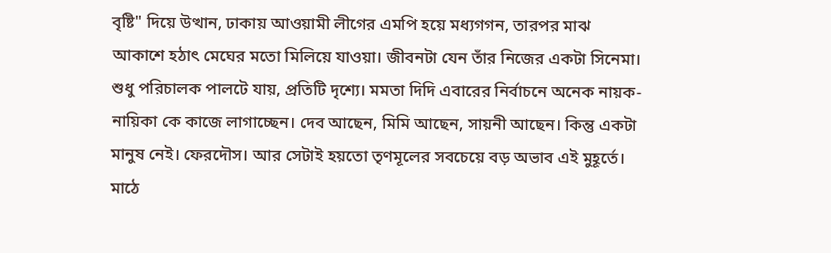বৃষ্টি" দিয়ে উত্থান, ঢাকায় আওয়ামী লীগের এমপি হয়ে মধ্যগগন, তারপর মাঝ আকাশে হঠাৎ মেঘের মতো মিলিয়ে যাওয়া। জীবনটা যেন তাঁর নিজের একটা সিনেমা। শুধু পরিচালক পালটে যায়, প্রতিটি দৃশ্যে। মমতা দিদি এবারের নির্বাচনে অনেক নায়ক-নায়িকা কে কাজে লাগাচ্ছেন। দেব আছেন, মিমি আছেন, সায়নী আছেন। কিন্তু একটা মানুষ নেই। ফেরদৌস। আর সেটাই হয়তো তৃণমূলের সবচেয়ে বড় অভাব এই মুহূর্তে। মাঠে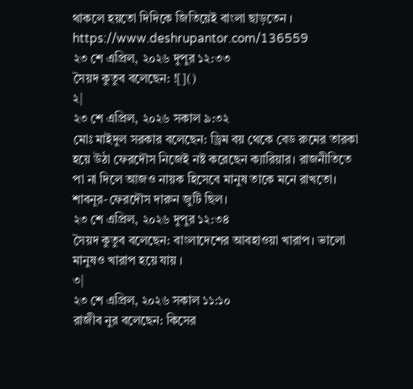থাকলে হয়তো দিদিকে জিতিয়েই বাংলা ছাড়তেন ।
https://www.deshrupantor.com/136559
২৩ শে এপ্রিল, ২০২৬ দুপুর ১২:৩৩
সৈয়দ কুতুব বলেছেন: ![]()
২|
২৩ শে এপ্রিল, ২০২৬ সকাল ৯:৩২
মোঃ মাইদুল সরকার বলেছেন: ড্রিম বয় থেকে বেড রুমের তারকা হয়ে উঠা ফেরদৌস নিজেই নষ্ট করেছেন ক্যারিয়ার। রাজনীতিতে পা না দিলে আজও নায়ক হিসেবে মানুষ তাকে মনে রাখতো। শাবনূর-ফেরদৌস দারুন জুটি ছিল।
২৩ শে এপ্রিল, ২০২৬ দুপুর ১২:৩৪
সৈয়দ কুতুব বলেছেন: বাংলাদেশের আবহাওয়া খারাপ। ভালো মানুষও খারাপ হয়ে যায় ।
৩|
২৩ শে এপ্রিল, ২০২৬ সকাল ১১:১০
রাজীব নুর বলেছেন: কিসের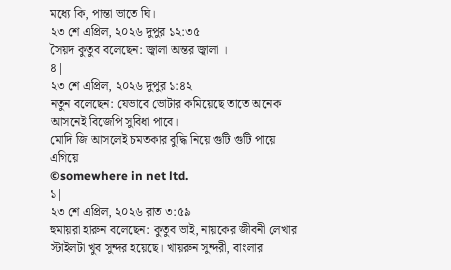মধ্যে কি, পান্তা ভাতে ঘি।
২৩ শে এপ্রিল, ২০২৬ দুপুর ১২:৩৫
সৈয়দ কুতুব বলেছেন: জ্বালা অন্তর জ্বালা ।
৪|
২৩ শে এপ্রিল, ২০২৬ দুপুর ১:৪২
নতুন বলেছেন: যেভাবে ভোটার কমিয়েছে তাতে অনেক আসনেই বিজেপি সুবিধা পাবে।
মোদি জি আসলেই চমতকার বুদ্ধি নিয়ে গুটি গুটি পায়ে এগিয়ে
©somewhere in net ltd.
১|
২৩ শে এপ্রিল, ২০২৬ রাত ৩:৫৯
হুমায়রা হারুন বলেছেন: কুতুব ভাই, নায়কের জীবনী লেখার স্টাইলটা খুব সুন্দর হয়েছে। খায়রুন সুন্দরী, বাংলার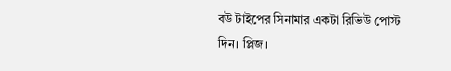বউ টাইপের সিনামার একটা রিভিউ পোস্ট দিন। প্লিজ।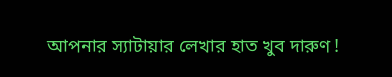আপনার স্যাটায়ার লেখার হাত খুব দারুণ !